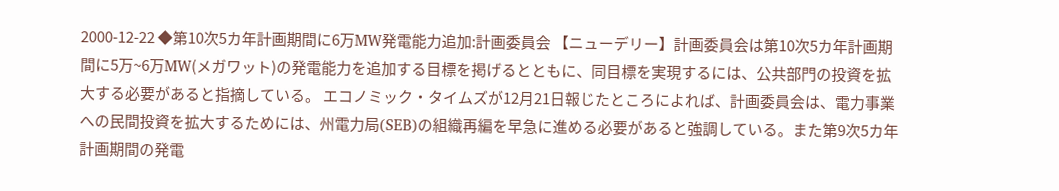2000-12-22 ◆第10次5カ年計画期間に6万MW発電能力追加:計画委員会 【ニューデリー】計画委員会は第10次5カ年計画期間に5万~6万MW(メガワット)の発電能力を追加する目標を掲げるとともに、同目標を実現するには、公共部門の投資を拡大する必要があると指摘している。 エコノミック・タイムズが12月21日報じたところによれば、計画委員会は、電力事業への民間投資を拡大するためには、州電力局(SEB)の組織再編を早急に進める必要があると強調している。また第9次5カ年計画期間の発電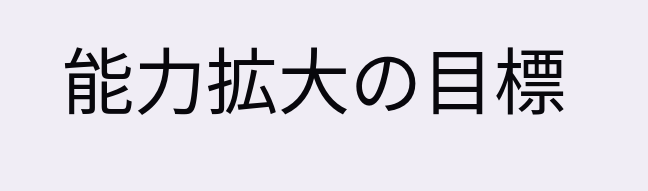能力拡大の目標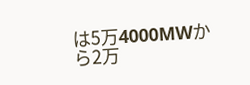は5万4000MWから2万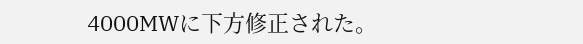4000MWに下方修正された。